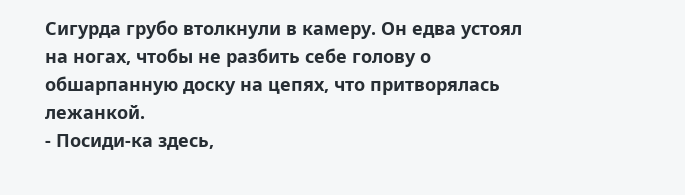Сигурда грубо втолкнули в камеру. Он едва устоял на ногах, чтобы не разбить себе голову о обшарпанную доску на цепях, что притворялась лежанкой.
- Посиди-ка здесь,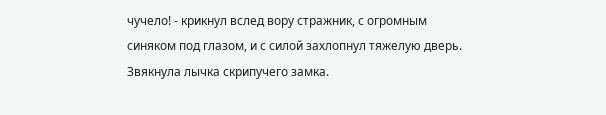чучело! - крикнул вслед вору стражник, с огромным синяком под глазом, и с силой захлопнул тяжелую дверь. Звякнула лычка скрипучего замка.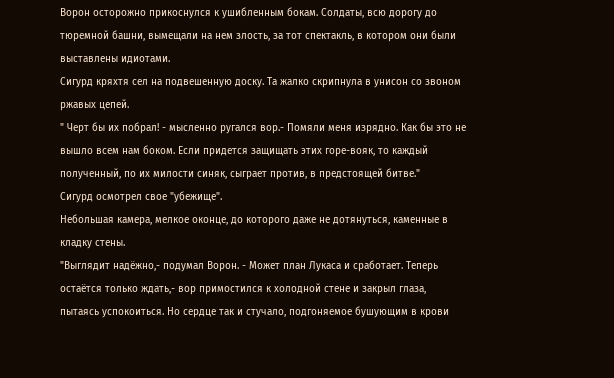Ворон осторожно прикоснулся к ушибленным бокам. Солдаты, всю дорогу до тюремной башни, вымещали на нем злость, за тот спектакль, в котором они были выставлены идиотами.
Сигурд кряхтя сел на подвешенную доску. Та жалко скрипнула в унисон со звоном ржавых цепей.
" Черт бы их побрал! - мысленно ругался вор.- Помяли меня изрядно. Как бы это не вышло всем нам боком. Если придется защищать этих горе-вояк, то каждый полученный, по их милости синяк, сыграет против, в предстоящей битве."
Сигурд осмотрел свое "убежище".
Небольшая камера, мелкое оконце, до которого даже не дотянуться, каменные в кладку стены.
"Выглядит надёжно,- подумал Ворон. - Может план Лукаса и сработает. Теперь остаётся только ждать,- вор примостился к холодной стене и закрыл глаза, пытаясь успокоиться. Но сердце так и стучало, подгоняемое бушующим в крови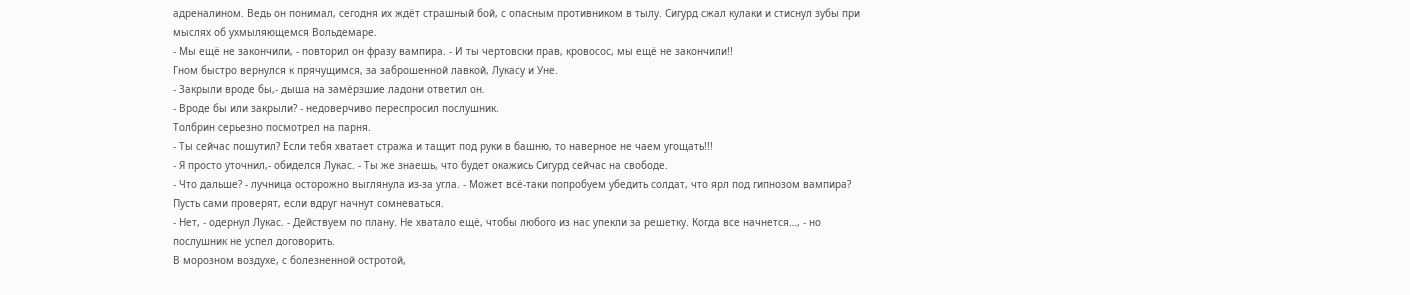адреналином. Ведь он понимал, сегодня их ждёт страшный бой, с опасным противником в тылу. Сигурд сжал кулаки и стиснул зубы при мыслях об ухмыляющемся Вольдемаре.
- Мы ещё не закончили, - повторил он фразу вампира. - И ты чертовски прав, кровосос, мы ещё не закончили!!
Гном быстро вернулся к прячущимся, за заброшенной лавкой, Лукасу и Уне.
- Закрыли вроде бы,- дыша на замёрзшие ладони ответил он.
- Вроде бы или закрыли? - недоверчиво переспросил послушник.
Толбрин серьезно посмотрел на парня.
- Ты сейчас пошутил? Если тебя хватает стража и тащит под руки в башню, то наверное не чаем угощать!!!
- Я просто уточнил,- обиделся Лукас. - Ты же знаешь, что будет окажись Сигурд сейчас на свободе.
- Что дальше? - лучница осторожно выглянула из-за угла. - Может всё-таки попробуем убедить солдат, что ярл под гипнозом вампира? Пусть сами проверят, если вдруг начнут сомневаться.
- Нет, - одернул Лукас. - Действуем по плану. Не хватало ещё, чтобы любого из нас упекли за решетку. Когда все начнется…, - но послушник не успел договорить.
В морозном воздухе, с болезненной остротой,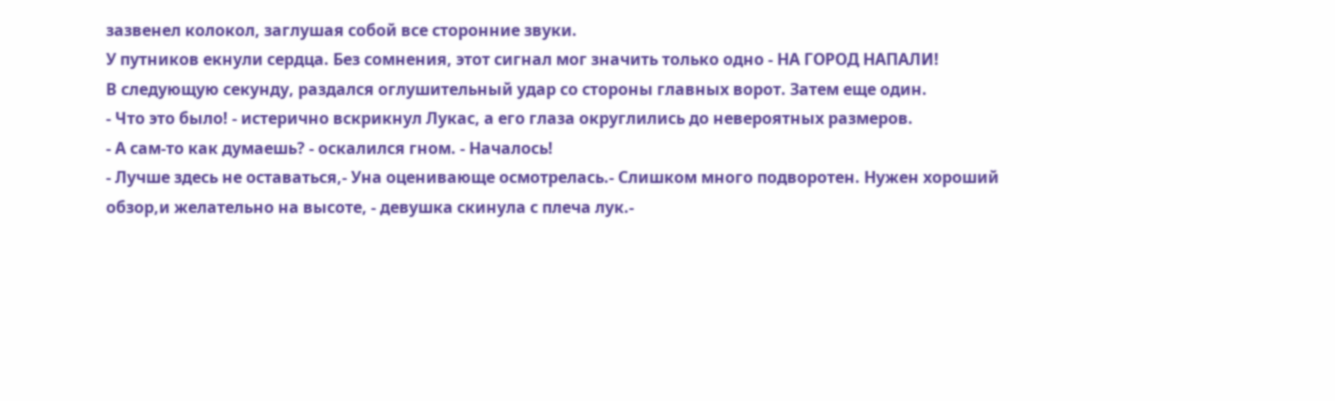зазвенел колокол, заглушая собой все сторонние звуки.
У путников екнули сердца. Без сомнения, этот сигнал мог значить только одно - НА ГОРОД НАПАЛИ!
В следующую секунду, раздался оглушительный удар со стороны главных ворот. Затем еще один.
- Что это было! - истерично вскрикнул Лукас, а его глаза округлились до невероятных размеров.
- А сам-то как думаешь? - оскалился гном. - Началось!
- Лучше здесь не оставаться,- Уна оценивающе осмотрелась.- Слишком много подворотен. Нужен хороший обзор,и желательно на высоте, - девушка скинула с плеча лук.-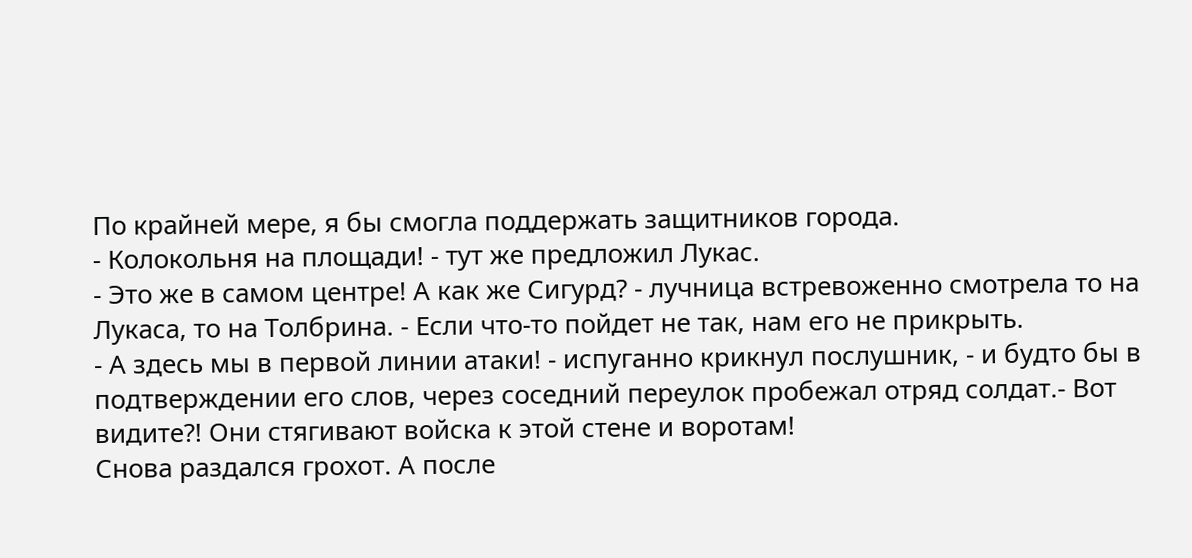По крайней мере, я бы смогла поддержать защитников города.
- Колокольня на площади! - тут же предложил Лукас.
- Это же в самом центре! А как же Сигурд? - лучница встревоженно смотрела то на Лукаса, то на Толбрина. - Если что-то пойдет не так, нам его не прикрыть.
- А здесь мы в первой линии атаки! - испуганно крикнул послушник, - и будто бы в подтверждении его слов, через соседний переулок пробежал отряд солдат.- Вот видите?! Они стягивают войска к этой стене и воротам!
Снова раздался грохот. А после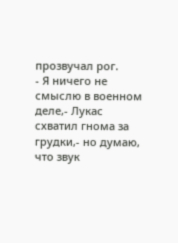прозвучал рог.
- Я ничего не смыслю в военном деле,- Лукас схватил гнома за грудки,- но думаю, что звук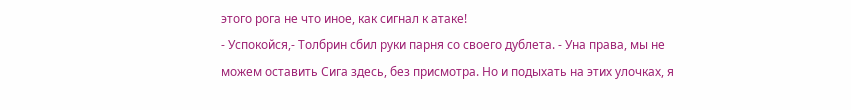этого рога не что иное, как сигнал к атаке!
- Успокойся,- Толбрин сбил руки парня со своего дублета. - Уна права, мы не можем оставить Сига здесь, без присмотра. Но и подыхать на этих улочках, я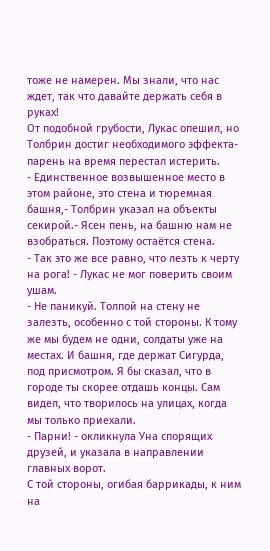тоже не намерен. Мы знали, что нас ждет, так что давайте держать себя в руках!
От подобной грубости, Лукас опешил, но Толбрин достиг необходимого эффекта- парень на время перестал истерить.
- Единственное возвышенное место в этом районе, это стена и тюремная башня,- Толбрин указал на объекты секирой.- Ясен пень, на башню нам не взобраться. Поэтому остаётся стена.
- Так это же все равно, что лезть к черту на рога! - Лукас не мог поверить своим ушам.
- Не паникуй. Толпой на стену не залезть, особенно с той стороны. К тому же мы будем не одни, солдаты уже на местах. И башня, где держат Сигурда, под присмотром. Я бы сказал, что в городе ты скорее отдашь концы. Сам видел, что творилось на улицах, когда мы только приехали.
- Парни! - окликнула Уна спорящих друзей, и указала в направлении главных ворот.
С той стороны, огибая баррикады, к ним на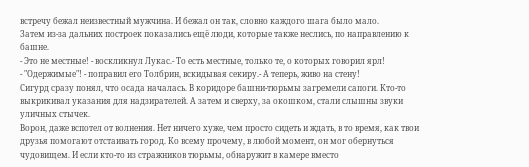встречу бежал неизвестный мужчина. И бежал он так, словно каждого шага было мало.
Затем из-за дальних построек показались ещё люди, которые также неслись, по направлению к башне.
- Это не местные! - воскликнул Лукас.- То есть местные, только те, о которых говорил ярл!
- "Одержимые"! - поправил его Толбрин, вскидывая секиру.- А теперь, живо на стену!
Сигурд сразу понял, что осада началась. В коридоре башни-тюрьмы загремели сапоги. Кто-то выкрикивал указания для надзирателей. А затем и сверху, за окошком, стали слышны звуки уличных стычек.
Ворон, даже вспотел от волнения. Нет ничего хуже, чем просто сидеть и ждать, в то время, как твои друзья помогают отстаивать город. Ко всему прочему, в любой момент, он мог обернуться чудовищем. И если кто-то из стражников тюрьмы, обнаружит в камере вместо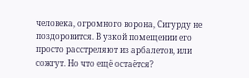человека, огромного ворона, Сигурду не поздоровится. В узкой помещении его просто расстреляют из арбалетов, или сожгут. Но что ещё остаётся?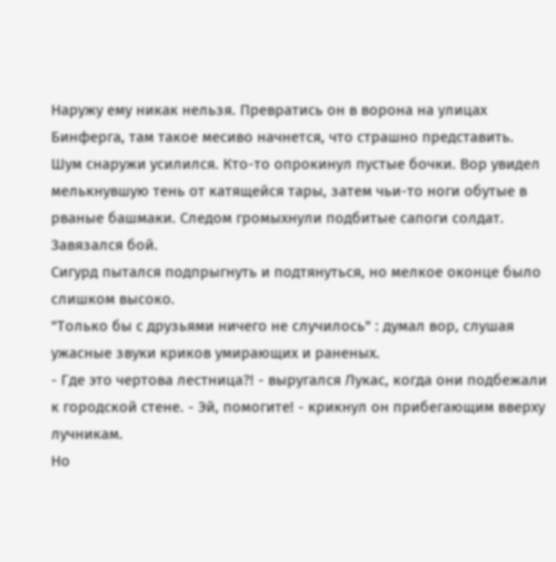Наружу ему никак нельзя. Превратись он в ворона на улицах Бинферга, там такое месиво начнется, что страшно представить.
Шум снаружи усилился. Кто-то опрокинул пустые бочки. Вор увидел мелькнувшую тень от катящейся тары, затем чьи-то ноги обутые в рваные башмаки. Следом громыхнули подбитые сапоги солдат. Завязался бой.
Сигурд пытался подпрыгнуть и подтянуться, но мелкое оконце было слишком высоко.
"Только бы с друзьями ничего не случилось" : думал вор, слушая ужасные звуки криков умирающих и раненых.
- Где это чертова лестница?! - выругался Лукас, когда они подбежали к городской стене. - Эй, помогите! - крикнул он прибегающим вверху лучникам.
Но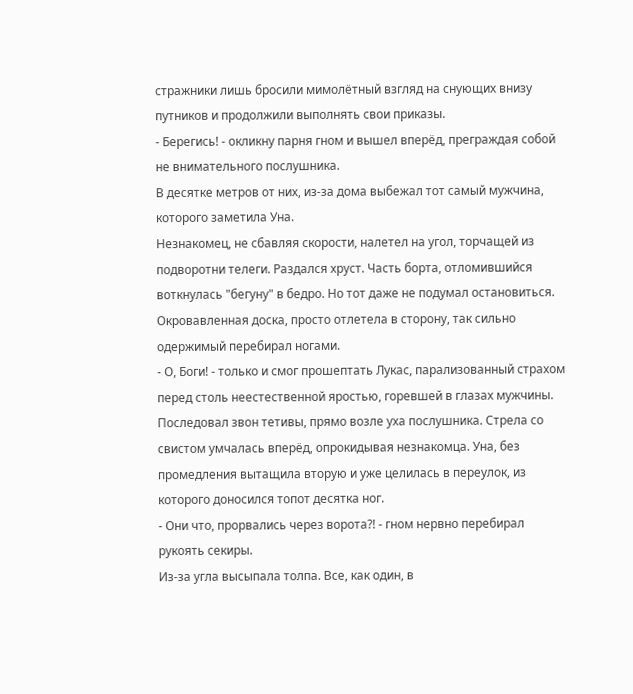стражники лишь бросили мимолётный взгляд на снующих внизу путников и продолжили выполнять свои приказы.
- Берегись! - окликну парня гном и вышел вперёд, преграждая собой не внимательного послушника.
В десятке метров от них, из-за дома выбежал тот самый мужчина, которого заметила Уна.
Незнакомец, не сбавляя скорости, налетел на угол, торчащей из подворотни телеги. Раздался хруст. Часть борта, отломившийся воткнулась "бегуну" в бедро. Но тот даже не подумал остановиться. Окровавленная доска, просто отлетела в сторону, так сильно одержимый перебирал ногами.
- О, Боги! - только и смог прошептать Лукас, парализованный страхом перед столь неестественной яростью, горевшей в глазах мужчины.
Последовал звон тетивы, прямо возле уха послушника. Стрела со свистом умчалась вперёд, опрокидывая незнакомца. Уна, без промедления вытащила вторую и уже целилась в переулок, из которого доносился топот десятка ног.
- Они что, прорвались через ворота?! - гном нервно перебирал рукоять секиры.
Из-за угла высыпала толпа. Все, как один, в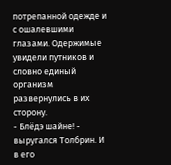потрепанной одежде и с ошалевшими глазами. Одержимые увидели путников и словно единый организм развернулись в их сторону.
- Блёдэ шайне! - выругался Толбрин. И в его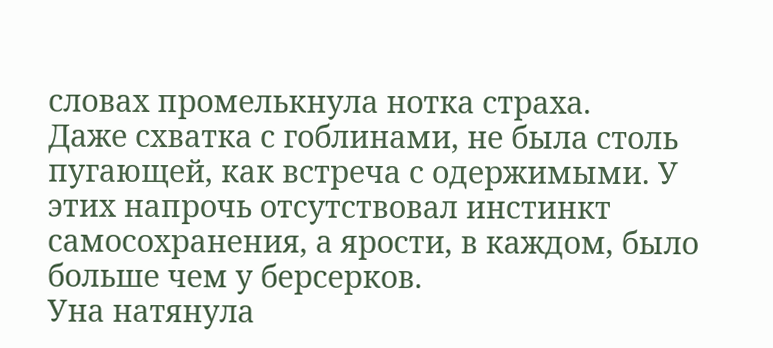словах промелькнула нотка страха.
Даже схватка с гоблинами, не была столь пугающей, как встреча с одержимыми. У этих напрочь отсутствовал инстинкт самосохранения, а ярости, в каждом, было больше чем у берсерков.
Уна натянула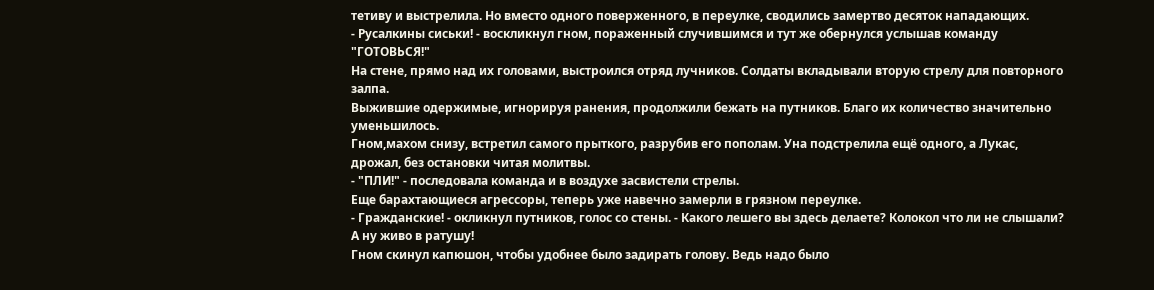тетиву и выстрелила. Но вместо одного поверженного, в переулке, сводились замертво десяток нападающих.
- Русалкины сиськи! - воскликнул гном, пораженный случившимся и тут же обернулся услышав команду "ГОТОВЬСЯ!"
На стене, прямо над их головами, выстроился отряд лучников. Солдаты вкладывали вторую стрелу для повторного залпа.
Выжившие одержимые, игнорируя ранения, продолжили бежать на путников. Благо их количество значительно уменьшилось.
Гном,махом снизу, встретил самого прыткого, разрубив его пополам. Уна подстрелила ещё одного, а Лукас, дрожал, без остановки читая молитвы.
- "ПЛИ!" - последовала команда и в воздухе засвистели стрелы.
Еще барахтающиеся агрессоры, теперь уже навечно замерли в грязном переулке.
- Гражданские! - окликнул путников, голос со стены. - Какого лешего вы здесь делаете? Колокол что ли не слышали? А ну живо в ратушу!
Гном скинул капюшон, чтобы удобнее было задирать голову. Ведь надо было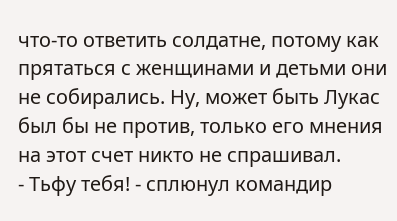что-то ответить солдатне, потому как прятаться с женщинами и детьми они не собирались. Ну, может быть Лукас был бы не против, только его мнения на этот счет никто не спрашивал.
- Тьфу тебя! - сплюнул командир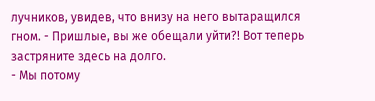лучников, увидев, что внизу на него вытаращился гном. - Пришлые, вы же обещали уйти?! Вот теперь застряните здесь на долго.
- Мы потому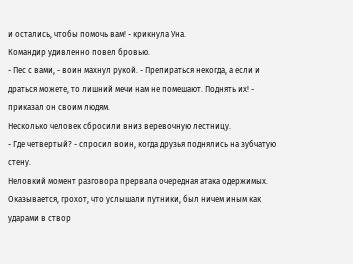и остались, чтобы помочь вам! - крикнула Уна.
Командир удивленно повел бровью.
- Пес с вами, - воин махнул рукой. - Препираться некогда, а если и драться можете, то лишний мечи нам не помешают. Поднять их! - приказал он своим людям.
Несколько человек сбросили вниз веревочную лестницу.
- Где четвертый? - спросил воин, когда друзья поднялись на зубчатую стену.
Неловкий момент разговора прервала очередная атака одержимых.
Оказывается, грохот, что услышали путники, был ничем иным как ударами в створ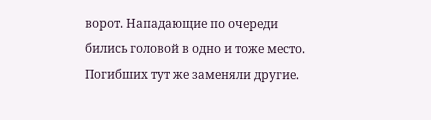ворот. Нападающие по очереди бились головой в одно и тоже место. Погибших тут же заменяли другие.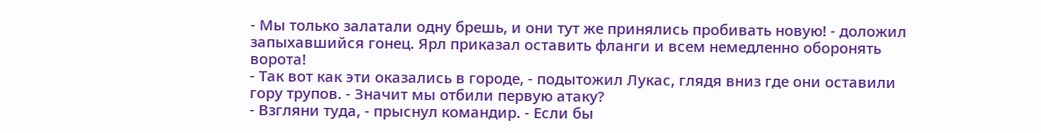- Мы только залатали одну брешь, и они тут же принялись пробивать новую! - доложил запыхавшийся гонец. Ярл приказал оставить фланги и всем немедленно оборонять ворота!
- Так вот как эти оказались в городе, - подытожил Лукас, глядя вниз где они оставили гору трупов. - Значит мы отбили первую атаку?
- Взгляни туда, - прыснул командир. - Если бы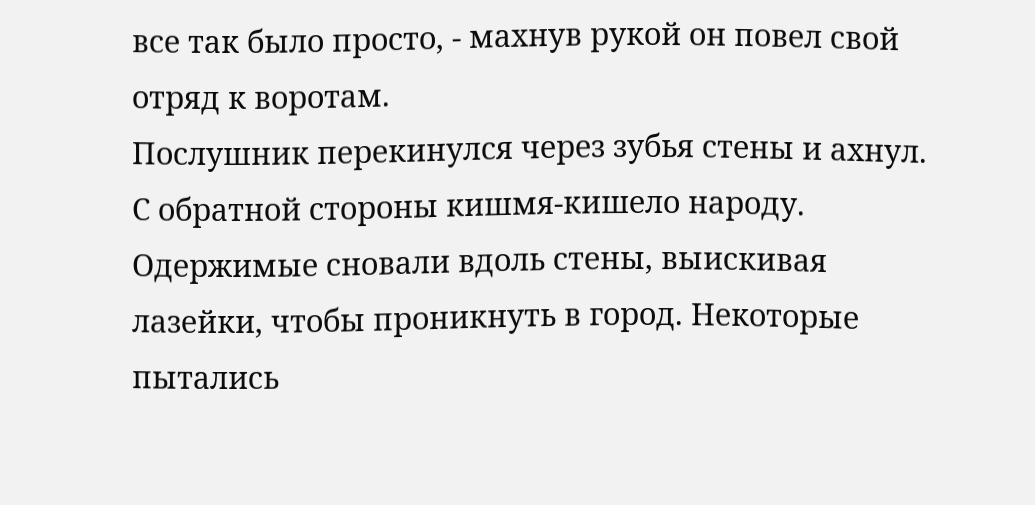все так было просто, - махнув рукой он повел свой отряд к воротам.
Послушник перекинулся через зубья стены и ахнул.
С обратной стороны кишмя-кишело народу. Одержимые сновали вдоль стены, выискивая лазейки, чтобы проникнуть в город. Некоторые пытались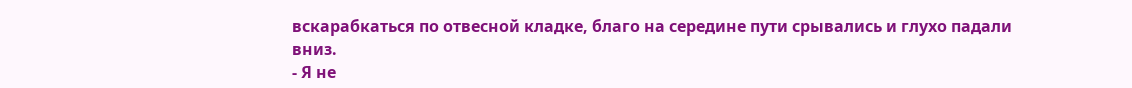вскарабкаться по отвесной кладке, благо на середине пути срывались и глухо падали вниз.
- Я не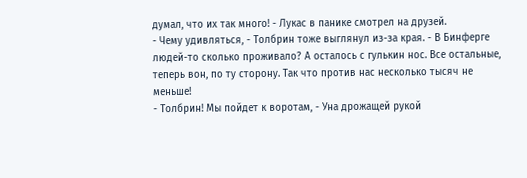думал, что их так много! - Лукас в панике смотрел на друзей.
- Чему удивляться, - Толбрин тоже выглянул из-за края. - В Бинферге людей-то сколько проживало? А осталось с гулькин нос. Все остальные, теперь вон, по ту сторону. Так что против нас несколько тысяч не меньше!
- Толбрин! Мы пойдет к воротам, - Уна дрожащей рукой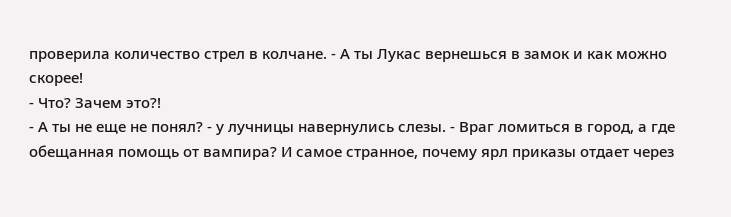проверила количество стрел в колчане. - А ты Лукас вернешься в замок и как можно скорее!
- Что? Зачем это?!
- А ты не еще не понял? - у лучницы навернулись слезы. - Враг ломиться в город, а где обещанная помощь от вампира? И самое странное, почему ярл приказы отдает через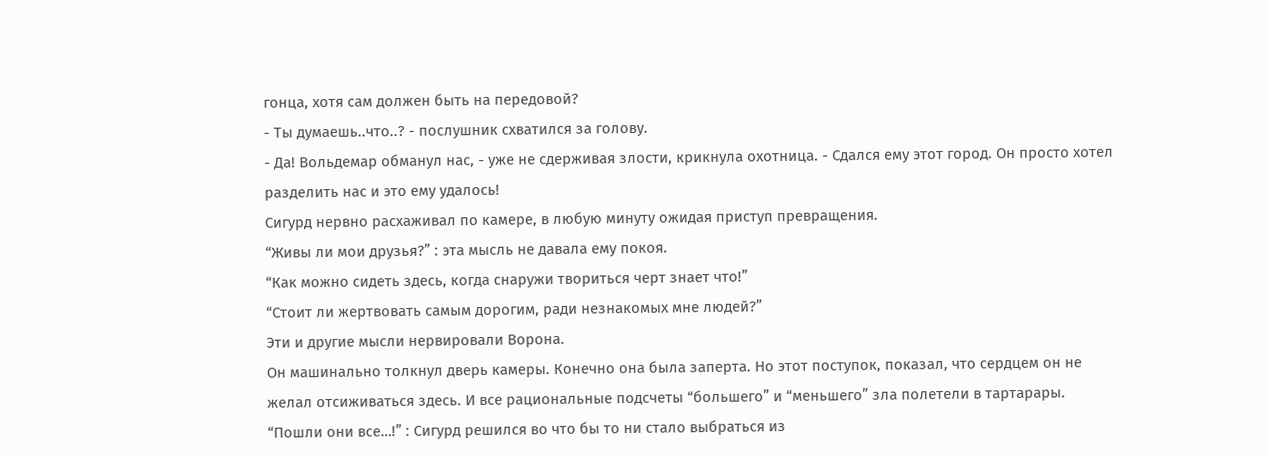гонца, хотя сам должен быть на передовой?
- Ты думаешь..что..? - послушник схватился за голову.
- Да! Вольдемар обманул нас, - уже не сдерживая злости, крикнула охотница. - Сдался ему этот город. Он просто хотел разделить нас и это ему удалось!
Сигурд нервно расхаживал по камере, в любую минуту ожидая приступ превращения.
“Живы ли мои друзья?” : эта мысль не давала ему покоя.
“Как можно сидеть здесь, когда снаружи твориться черт знает что!”
“Стоит ли жертвовать самым дорогим, ради незнакомых мне людей?”
Эти и другие мысли нервировали Ворона.
Он машинально толкнул дверь камеры. Конечно она была заперта. Но этот поступок, показал, что сердцем он не желал отсиживаться здесь. И все рациональные подсчеты “большего” и “меньшего” зла полетели в тартарары.
“Пошли они все…!” : Сигурд решился во что бы то ни стало выбраться из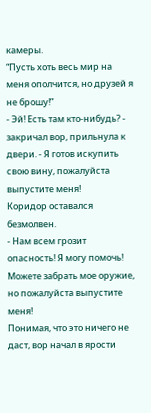камеры.
“Пусть хоть весь мир на меня ополчится, но друзей я не брошу!”
- Эй! Есть там кто-нибудь? - закричал вор, прильнула к двери. - Я готов искупить свою вину, пожалуйста выпустите меня!
Коридор оставался безмолвен.
- Нам всем грозит опасность! Я могу помочь! Можете забрать мое оружие, но пожалуйста выпустите меня!
Понимая, что это ничего не даст, вор начал в ярости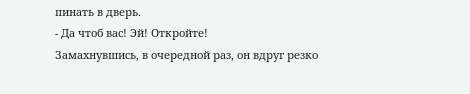пинать в дверь.
- Да чтоб вас! Эй! Откройте!
Замахнувшись, в очередной раз, он вдруг резко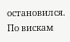остановился. По вискам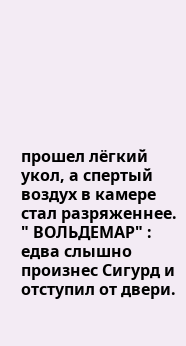прошел лёгкий укол, а спертый воздух в камере стал разряженнее.
" ВОЛЬДЕМАР" : едва слышно произнес Сигурд и отступил от двери.